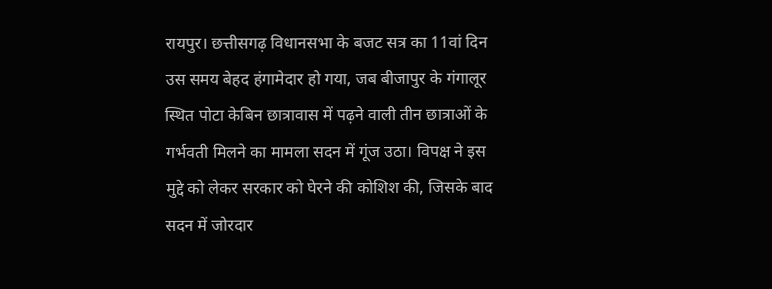रायपुर। छत्तीसगढ़ विधानसभा के बजट सत्र का 11वां दिन उस समय बेहद हंगामेदार हो गया, जब बीजापुर के गंगालूर स्थित पोटा केबिन छात्रावास में पढ़ने वाली तीन छात्राओं के गर्भवती मिलने का मामला सदन में गूंज उठा। विपक्ष ने इस मुद्दे को लेकर सरकार को घेरने की कोशिश की, जिसके बाद सदन में जोरदार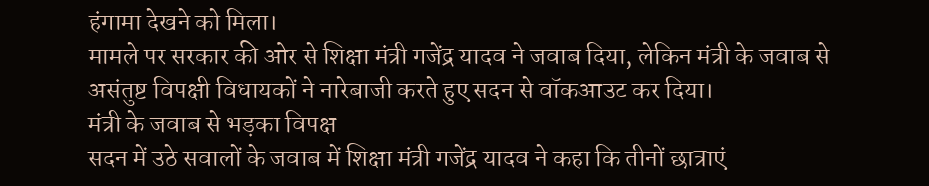हंगामा देखने को मिला।
मामले पर सरकार की ओर से शिक्षा मंत्री गजेंद्र यादव ने जवाब दिया, लेकिन मंत्री के जवाब से असंतुष्ट विपक्षी विधायकों ने नारेबाजी करते हुए सदन से वॉकआउट कर दिया।
मंत्री के जवाब से भड़का विपक्ष
सदन में उठे सवालों के जवाब में शिक्षा मंत्री गजेंद्र यादव ने कहा कि तीनों छात्राएं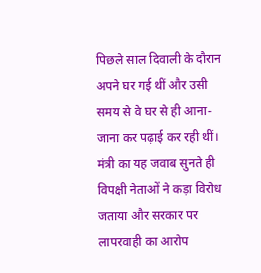पिछले साल दिवाली के दौरान अपने घर गई थीं और उसी समय से वे घर से ही आना-जाना कर पढ़ाई कर रही थीं।
मंत्री का यह जवाब सुनते ही विपक्षी नेताओं ने कड़ा विरोध जताया और सरकार पर लापरवाही का आरोप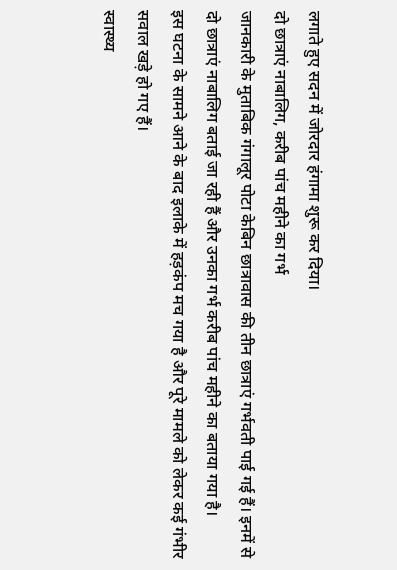लगाते हुए सदन में जोरदार हंगामा शुरू कर दिया।
दो छात्राएं नाबालिग, करीब पांच महीने का गर्भ
जानकारी के मुताबिक गंगालूर पोटा केबिन छात्रावास की तीन छात्राएं गर्भवती पाई गई हैं। इनमें से दो छात्राएं नाबालिग बताई जा रही हैं और उनका गर्भ करीब पांच महीने का बताया गया है।
इस घटना के सामने आने के बाद इलाके में हड़कंप मच गया है और पूरे मामले को लेकर कई गंभीर सवाल खड़े हो गए हैं।
स्वास्थ्य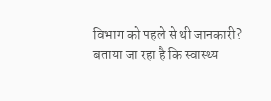विभाग को पहले से थी जानकारी?
बताया जा रहा है कि स्वास्थ्य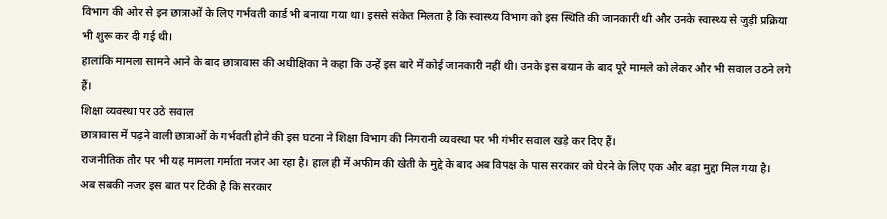विभाग की ओर से इन छात्राओं के लिए गर्भवती कार्ड भी बनाया गया था। इससे संकेत मिलता है कि स्वास्थ्य विभाग को इस स्थिति की जानकारी थी और उनके स्वास्थ्य से जुड़ी प्रक्रिया भी शुरू कर दी गई थी।
हालांकि मामला सामने आने के बाद छात्रावास की अधीक्षिका ने कहा कि उन्हें इस बारे में कोई जानकारी नहीं थी। उनके इस बयान के बाद पूरे मामले को लेकर और भी सवाल उठने लगे हैं।
शिक्षा व्यवस्था पर उठे सवाल
छात्रावास में पढ़ने वाली छात्राओं के गर्भवती होने की इस घटना ने शिक्षा विभाग की निगरानी व्यवस्था पर भी गंभीर सवाल खड़े कर दिए हैं।
राजनीतिक तौर पर भी यह मामला गर्माता नजर आ रहा है। हाल ही में अफीम की खेती के मुद्दे के बाद अब विपक्ष के पास सरकार को घेरने के लिए एक और बड़ा मुद्दा मिल गया है।
अब सबकी नजर इस बात पर टिकी है कि सरकार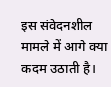इस संवेदनशील मामले में आगे क्या कदम उठाती है।